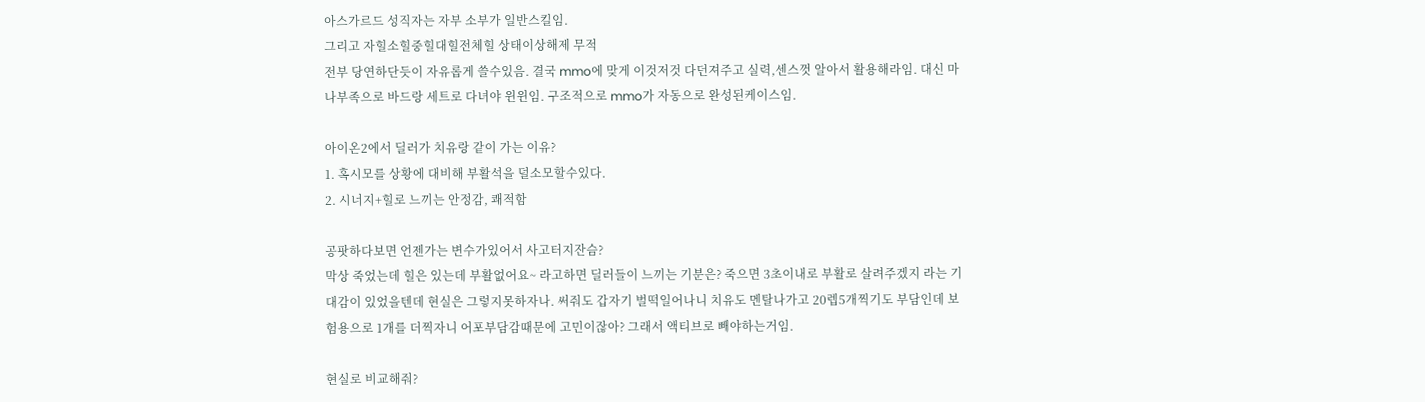아스가르드 성직자는 자부 소부가 일반스킬임.
그리고 자힐소힐중힐대힐전체힐 상태이상해제 무적
전부 당연하단듯이 자유롭게 쓸수있음. 결국 mmo에 맞게 이것저것 다던져주고 실력,센스껏 알아서 활용해라임. 대신 마나부족으로 바드랑 세트로 다녀야 윈윈임. 구조적으로 mmo가 자동으로 완성된케이스임.

아이온2에서 딜러가 치유랑 같이 가는 이유?
1. 혹시모를 상황에 대비해 부활석을 덜소모할수있다.
2. 시너지+힐로 느끼는 안정감, 쾌적함

공팟하다보면 언젠가는 변수가있어서 사고터지잔슴?
막상 죽었는데 힐은 있는데 부활없어요~ 라고하면 딜러들이 느끼는 기분은? 죽으면 3초이내로 부활로 살려주겠지 라는 기대감이 있었을텐데 현실은 그렇지못하자나. 써줘도 갑자기 벌떡일어나니 치유도 멘탈나가고 20렙5개찍기도 부담인데 보험용으로 1개를 더찍자니 어포부담감때문에 고민이잖아? 그래서 액티브로 빼야하는거임.

현실로 비교해줘?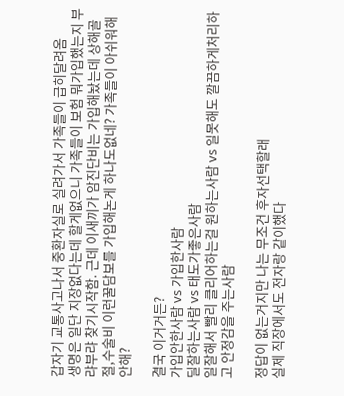갑자기 교통사고나서 중환자실로 실려가서 가족들이 급히달려옴
생명은 일단 지장없다는데 할게없으니 가족들이 보험 뭐가입했는지 부랴부랴 찾기시작함. 근데 이새끼가 암진단비는 가입해놨는데 상해골절,수술비 이런꿀담보를 가입해논게 하나도없네? 가족들이 아쉬워해 안해?

결국 이거거든?
가입안한사람 vs 가입한사람
딜잘하는사람 vs 태도가좋은사람
일잘해서 빨리 클리어하는걸 원하는사람 vs 일못해도 깔끔하게처리하고 안정감을 주는사람

정답이 없는거지만 나는 무조건 후자선택할래
실제 직장에서도 전자랑 같이했다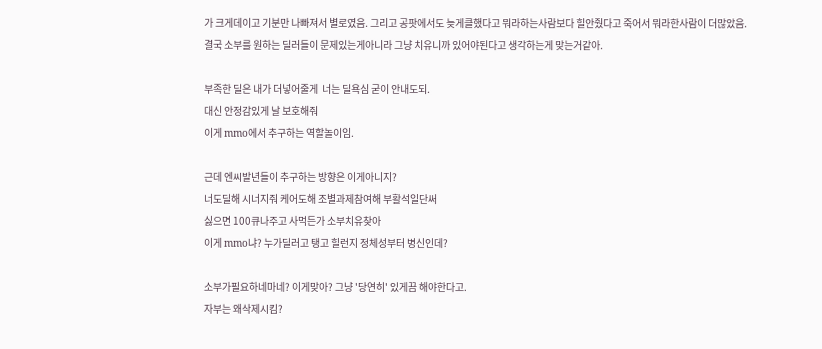가 크게데이고 기분만 나빠져서 별로였음. 그리고 공팟에서도 늦게클했다고 뭐라하는사람보다 힐안줬다고 죽어서 뭐라한사람이 더많았음.
결국 소부를 원하는 딜러들이 문제있는게아니라 그냥 치유니까 있어야된다고 생각하는게 맞는거같아.

부족한 딜은 내가 더넣어줄게  너는 딜욕심 굳이 안내도되.
대신 안정감있게 날 보호해줘
이게 mmo에서 추구하는 역할놀이임.

근데 엔씨발년들이 추구하는 방향은 이게아니지?
너도딜해 시너지줘 케어도해 조별과제참여해 부활석일단써
싫으면 100큐나주고 사먹든가 소부치유찾아
이게 mmo냐? 누가딜러고 탱고 힐런지 정체성부터 병신인데?

소부가필요하네마네? 이게맞아? 그냥 '당연히' 있게끔 해야한다고.
자부는 왜삭제시킴?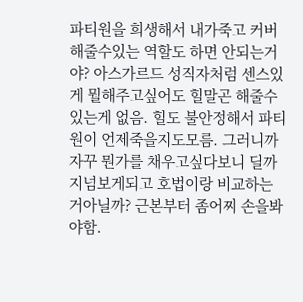파티원을 희생해서 내가죽고 커버해줄수있는 역할도 하면 안되는거야? 아스가르드 성직자처럼 센스있게 뭘해주고싶어도 힐말곤 해줄수있는게 없음. 힐도 불안정해서 파티원이 언제죽을지도모름. 그러니까 자꾸 뭔가를 채우고싶다보니 딜까지넘보게되고 호법이랑 비교하는거아닐까? 근본부터 좀어찌 손을봐야함.